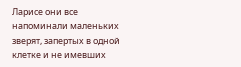Ларисе они все напоминали маленьких зверят, запертых в одной клетке и не имевших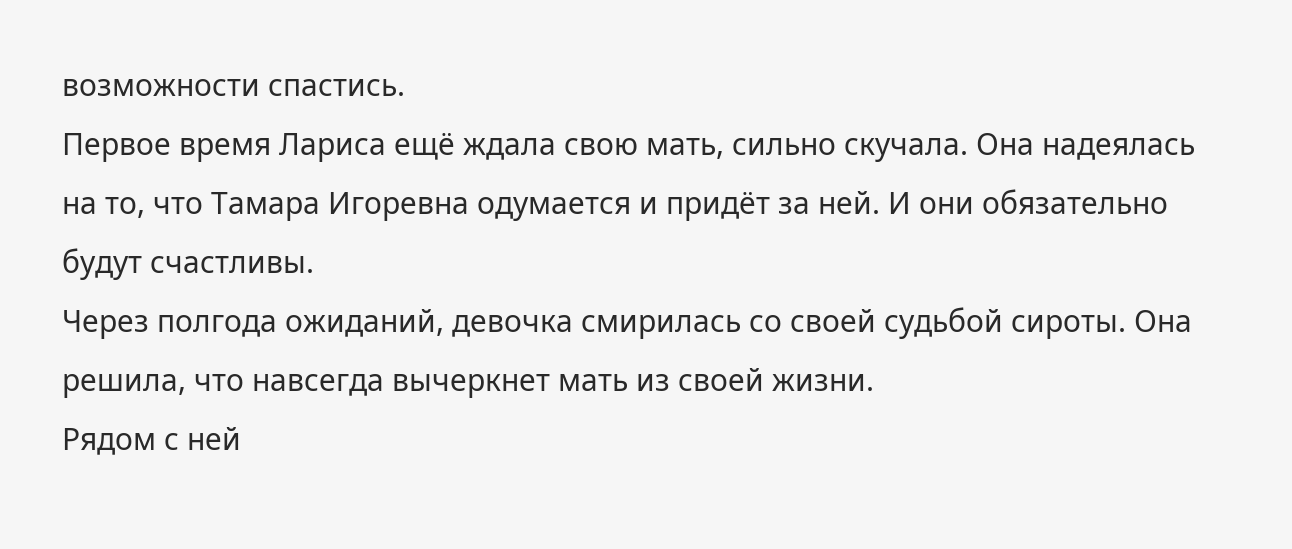возможности спастись.
Первое время Лариса ещё ждала свою мать, сильно скучала. Она надеялась на то, что Тамара Игоревна одумается и придёт за ней. И они обязательно будут счастливы.
Через полгода ожиданий, девочка смирилась со своей судьбой сироты. Она решила, что навсегда вычеркнет мать из своей жизни.
Рядом с ней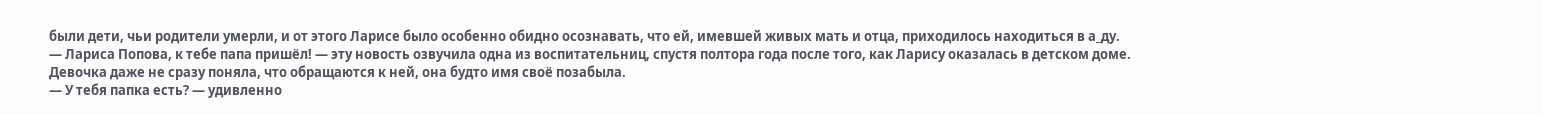были дети, чьи родители умерли, и от этого Ларисе было особенно обидно осознавать, что ей, имевшей живых мать и отца, приходилось находиться в а_ду.
— Лариса Попова, к тебе папа пришёл! — эту новость озвучила одна из воспитательниц, спустя полтора года после того, как Ларису оказалась в детском доме.
Девочка даже не сразу поняла, что обращаются к ней, она будто имя своё позабыла.
— У тебя папка есть? — удивленно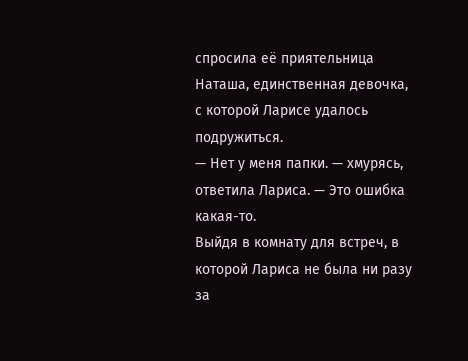спросила её приятельница Наташа, единственная девочка, с которой Ларисе удалось подружиться.
— Нет у меня папки. — хмурясь, ответила Лариса. — Это ошибка какая-то.
Выйдя в комнату для встреч, в которой Лариса не была ни разу за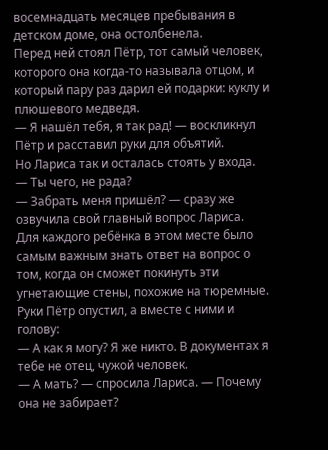восемнадцать месяцев пребывания в детском доме, она остолбенела.
Перед ней стоял Пётр, тот самый человек, которого она когда-то называла отцом, и который пару раз дарил ей подарки: куклу и плюшевого медведя.
— Я нашёл тебя, я так рад! — воскликнул Пётр и расставил руки для объятий.
Но Лариса так и осталась стоять у входа.
— Ты чего, не рада?
— Забрать меня пришёл? — сразу же озвучила свой главный вопрос Лариса.
Для каждого ребёнка в этом месте было самым важным знать ответ на вопрос о том, когда он сможет покинуть эти угнетающие стены, похожие на тюремные.
Руки Пётр опустил, а вместе с ними и голову:
— А как я могу? Я же никто. В документах я тебе не отец, чужой человек.
— А мать? — спросила Лариса. — Почему она не забирает?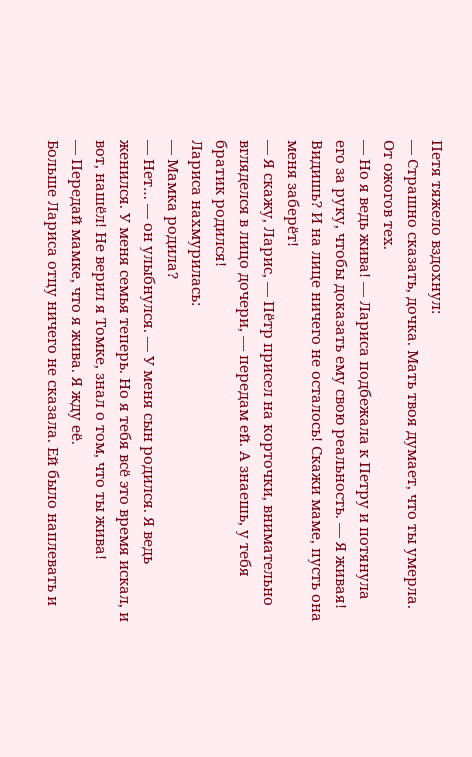Петя тяжело вздохнул:
— Страшно сказать, дочка. Мать твоя думает, что ты умерла. От ожогов тех.
— Но я ведь жива! — Лариса подбежала к Петру и потянула его за руку, чтобы доказать ему свою реальность. — Я живая! Видишь? И на лице ничего не осталось! Скажи маме, пусть она меня заберёт!
— Я скажу, Ларис, — Пётр присел на корточки, внимательно вгляделся в лицо дочери, — передам ей. А знаешь, у тебя братик родился!
Лариса нахмурилась:
— Мамка родила?
— Нет… — он улыбнулся. — У меня сын родился. Я ведь женился. У меня семья теперь. Но я тебя всё это время искал, и вот, нашёл! Не верил я Томке, знал о том, что ты жива!
— Передай мамке, что я жива. Я жду её.
Больше Лариса отцу ничего не сказала. Ей было наплевать и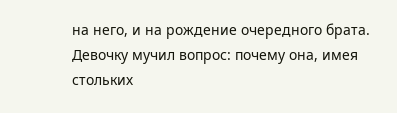на него, и на рождение очередного брата.
Девочку мучил вопрос: почему она, имея стольких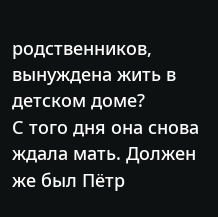родственников, вынуждена жить в детском доме?
С того дня она снова ждала мать. Должен же был Пётр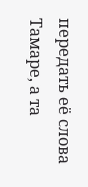передать её слова Тамаре, а та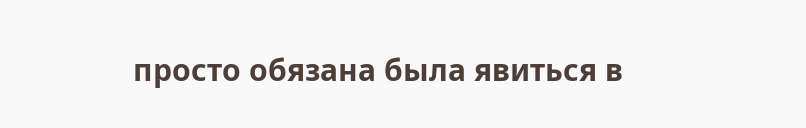просто обязана была явиться в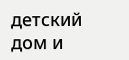детский дом и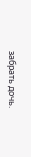забрать дочь.